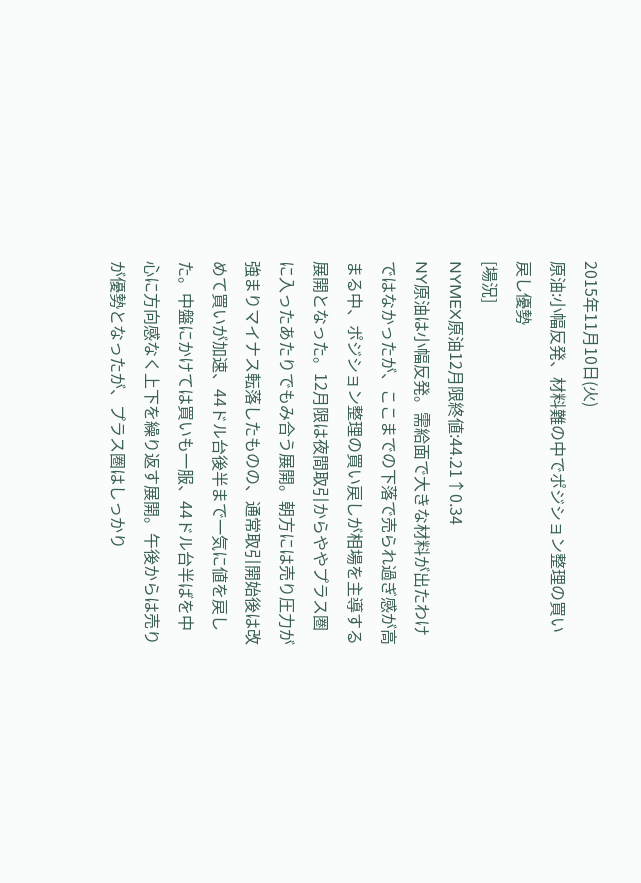2015年11月10日(火)
原油:小幅反発、材料難の中でポジション整理の買い戻し優勢
[場況]
NYMEX原油12月限終値:44.21↑0.34
NY原油は小幅反発。需給面で大きな材料が出たわけではなかったが、ここまでの下落で売られ過ぎ感が高まる中、ポジション整理の買い戻しが相場を主導する展開となった。12月限は夜間取引からややプラス圏に入ったあたりでもみ合う展開。朝方には売り圧力が強まりマイナス転落したものの、通常取引開始後は改めて買いが加速、44ドル台後半まで一気に値を戻した。中盤にかけては買いも一服、44ドル台半ばを中心に方向感なく上下を繰り返す展開。午後からは売りが優勢となったが、プラス圏はしっかり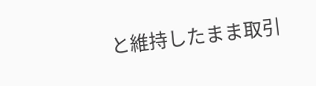と維持したまま取引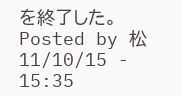を終了した。
Posted by 松 11/10/15 - 15:35